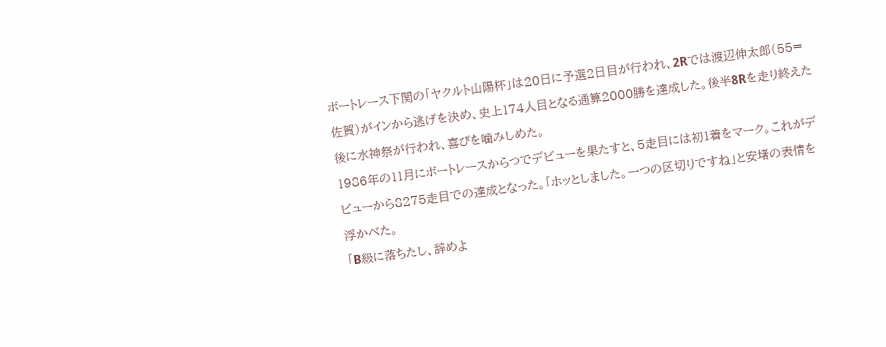ボートレース下関の「ヤクルト山陽杯」は20日に予選2日目が行われ、2Rでは渡辺伸太郎(55=佐賀)がインから逃げを決め、史上174人目となる通算2000勝を達成した。後半8Rを走り終えた後に水神祭が行われ、喜びを噛みしめた。
1986年の11月にボートレースからつでデビューを果たすと、5走目には初1着をマーク。これがデビューから8275走目での達成となった。「ホッとしました。一つの区切りですね」と安堵の表情を浮かべた。
「B級に落ちたし、辞めよ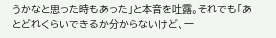うかなと思った時もあった」と本音を吐露。それでも「あとどれくらいできるか分からないけど、一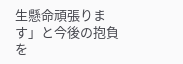生懸命頑張ります」と今後の抱負を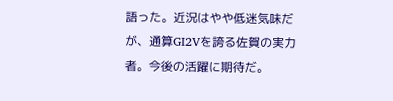語った。近況はやや低迷気味だが、通算GⅠ2Vを誇る佐賀の実力者。今後の活躍に期待だ。